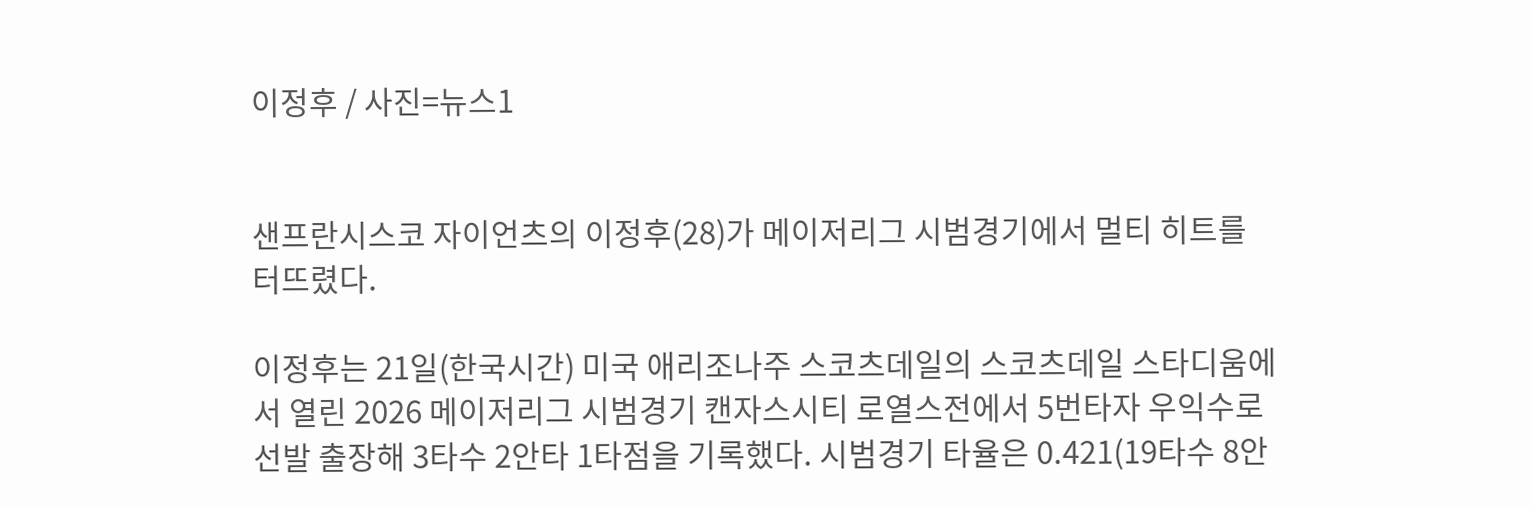이정후 / 사진=뉴스1


샌프란시스코 자이언츠의 이정후(28)가 메이저리그 시범경기에서 멀티 히트를 터뜨렸다.

이정후는 21일(한국시간) 미국 애리조나주 스코츠데일의 스코츠데일 스타디움에서 열린 2026 메이저리그 시범경기 캔자스시티 로열스전에서 5번타자 우익수로 선발 출장해 3타수 2안타 1타점을 기록했다. 시범경기 타율은 0.421(19타수 8안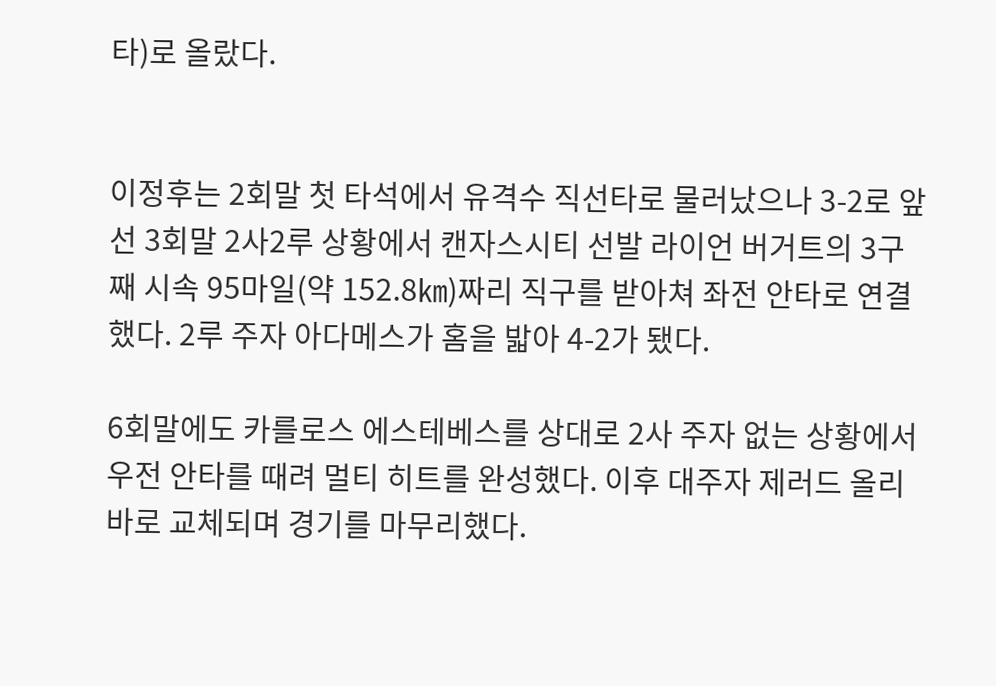타)로 올랐다.


이정후는 2회말 첫 타석에서 유격수 직선타로 물러났으나 3-2로 앞선 3회말 2사2루 상황에서 캔자스시티 선발 라이언 버거트의 3구째 시속 95마일(약 152.8㎞)짜리 직구를 받아쳐 좌전 안타로 연결했다. 2루 주자 아다메스가 홈을 밟아 4-2가 됐다.

6회말에도 카를로스 에스테베스를 상대로 2사 주자 없는 상황에서 우전 안타를 때려 멀티 히트를 완성했다. 이후 대주자 제러드 올리바로 교체되며 경기를 마무리했다.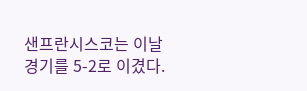샌프란시스코는 이날 경기를 5-2로 이겼다.